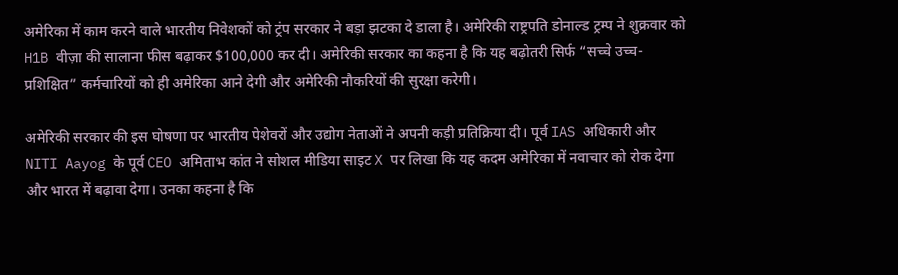अमेरिका में काम करने वाले भारतीय निवेशकों को ट्रंप सरकार ने बड़ा झटका दे डाला है। अमेरिकी राष्ट्रपति डोनाल्ड ट्रम्प ने शुक्रवार को H1B वीज़ा की सालाना फीस बढ़ाकर $100,000 कर दी। अमेरिकी सरकार का कहना है कि यह बढ़ोतरी सिर्फ “सच्चे उच्च-प्रशिक्षित” कर्मचारियों को ही अमेरिका आने देगी और अमेरिकी नौकरियों की सुरक्षा करेगी।

अमेरिकी सरकार की इस घोषणा पर भारतीय पेशेवरों और उद्योग नेताओं ने अपनी कड़ी प्रतिक्रिया दी। पूर्व IAS अधिकारी और NITI Aayog के पूर्व CEO अमिताभ कांत ने सोशल मीडिया साइट X पर लिखा कि यह कदम अमेरिका में नवाचार को रोक देगा और भारत में बढ़ावा देगा। उनका कहना है कि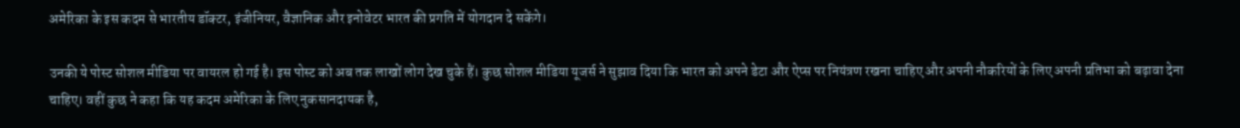अमेरिका के इस कदम से भारतीय डॉक्टर, इंजीनियर, वैज्ञानिक और इनोवेटर भारत की प्रगति में योगदान दे सकेंगे।

उनकी ये पोस्ट सोशल मीडिया पर वायरल हो गई है। इस पोस्ट को अब तक लाखों लोग देख चुके हैं। कुछ सोशल मीडिया यूजर्स ने सुझाव दिया कि भारत को अपने डेटा और ऐप्स पर नियंत्रण रखना चाहिए और अपनी नौकरियों के लिए अपनी प्रतिभा को बढ़ावा देना चाहिए। वहीं कुछ ने कहा कि यह कदम अमेरिका के लिए नुकसानदायक है,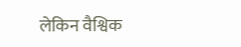लेकिन वैश्विक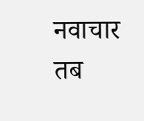नवाचार तब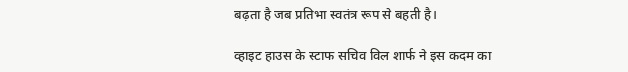बढ़ता है जब प्रतिभा स्वतंत्र रूप से बहती है।

व्हाइट हाउस के स्टाफ सचिव विल शार्फ ने इस कदम का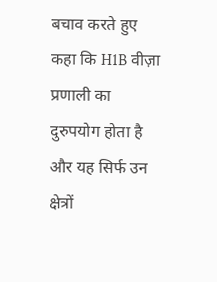बचाव करते हुए कहा कि H1B वीज़ा प्रणाली का दुरुपयोग होता है और यह सिर्फ उन क्षेत्रों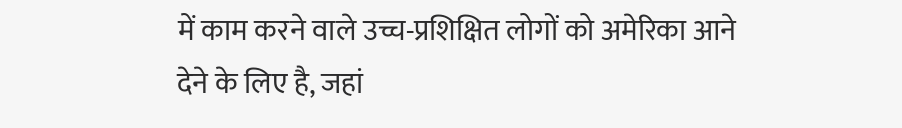में काम करने वाले उच्च-प्रशिक्षित लोगों को अमेरिका आने देने के लिए है, जहां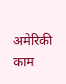अमेरिकी काम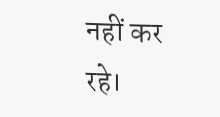नहीं कर रहे।